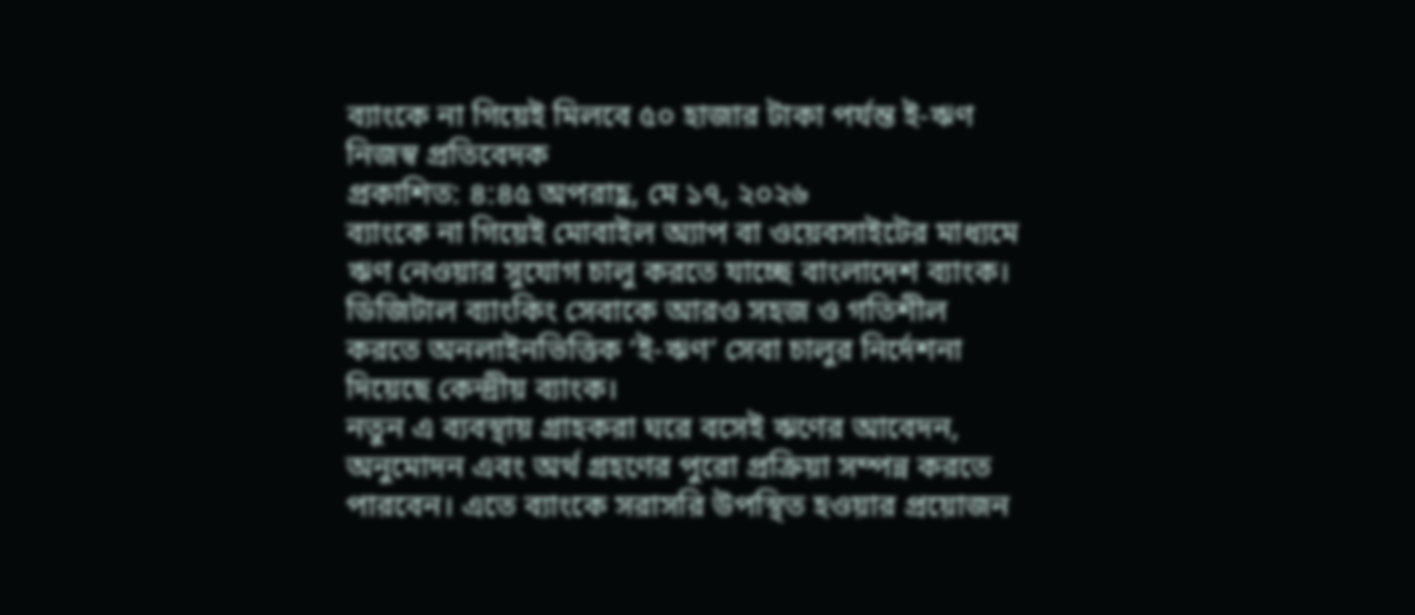ব্যাংকে না গিয়েই মিলবে ৫০ হাজার টাকা পর্যন্ত ই-ঋণ
নিজস্ব প্রতিবেদক
প্রকাশিত: ৪:৪৫ অপরাহ্ণ, মে ১৭, ২০২৬
ব্যাংকে না গিয়েই মোবাইল অ্যাপ বা ওয়েবসাইটের মাধ্যমে ঋণ নেওয়ার সুযোগ চালু করতে যাচ্ছে বাংলাদেশ ব্যাংক। ডিজিটাল ব্যাংকিং সেবাকে আরও সহজ ও গতিশীল করতে অনলাইনভিত্তিক ‘ই-ঋণ’ সেবা চালুর নির্দেশনা দিয়েছে কেন্দ্রীয় ব্যাংক।
নতুন এ ব্যবস্থায় গ্রাহকরা ঘরে বসেই ঋণের আবেদন, অনুমোদন এবং অর্থ গ্রহণের পুরো প্রক্রিয়া সম্পন্ন করতে পারবেন। এতে ব্যাংকে সরাসরি উপস্থিত হওয়ার প্রয়োজন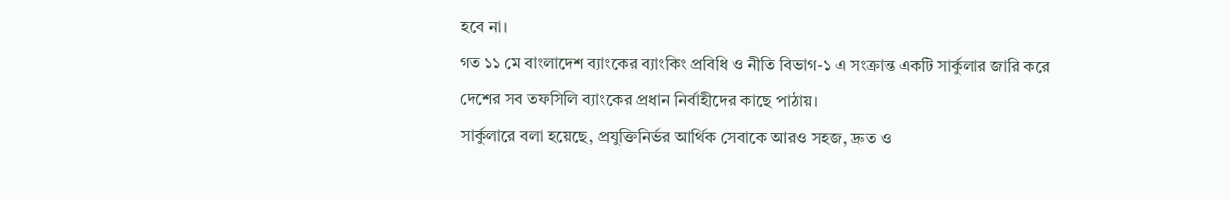হবে না।
গত ১১ মে বাংলাদেশ ব্যাংকের ব্যাংকিং প্রবিধি ও নীতি বিভাগ-১ এ সংক্রান্ত একটি সার্কুলার জারি করে দেশের সব তফসিলি ব্যাংকের প্রধান নির্বাহীদের কাছে পাঠায়।
সার্কুলারে বলা হয়েছে, প্রযুক্তিনির্ভর আর্থিক সেবাকে আরও সহজ, দ্রুত ও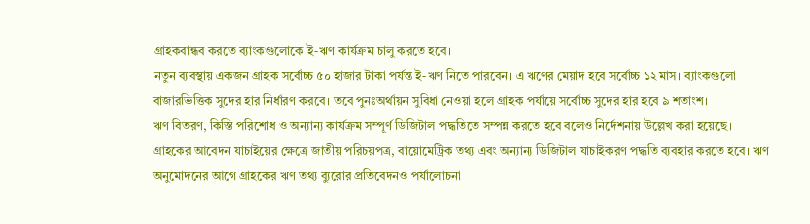গ্রাহকবান্ধব করতে ব্যাংকগুলোকে ই-ঋণ কার্যক্রম চালু করতে হবে।
নতুন ব্যবস্থায় একজন গ্রাহক সর্বোচ্চ ৫০ হাজার টাকা পর্যন্ত ই-ঋণ নিতে পারবেন। এ ঋণের মেয়াদ হবে সর্বোচ্চ ১২ মাস। ব্যাংকগুলো বাজারভিত্তিক সুদের হার নির্ধারণ করবে। তবে পুনঃঅর্থায়ন সুবিধা নেওয়া হলে গ্রাহক পর্যায়ে সর্বোচ্চ সুদের হার হবে ৯ শতাংশ।
ঋণ বিতরণ, কিস্তি পরিশোধ ও অন্যান্য কার্যক্রম সম্পূর্ণ ডিজিটাল পদ্ধতিতে সম্পন্ন করতে হবে বলেও নির্দেশনায় উল্লেখ করা হয়েছে।
গ্রাহকের আবেদন যাচাইয়ের ক্ষেত্রে জাতীয় পরিচয়পত্র, বায়োমেট্রিক তথ্য এবং অন্যান্য ডিজিটাল যাচাইকরণ পদ্ধতি ব্যবহার করতে হবে। ঋণ অনুমোদনের আগে গ্রাহকের ঋণ তথ্য ব্যুরোর প্রতিবেদনও পর্যালোচনা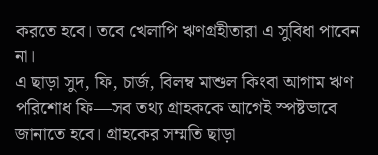করতে হবে। তবে খেলাপি ঋণগ্রহীতারা এ সুবিধা পাবেন না।
এ ছাড়া সুদ, ফি, চার্জ, বিলম্ব মাশুল কিংবা আগাম ঋণ পরিশোধ ফি—সব তথ্য গ্রাহককে আগেই স্পষ্টভাবে জানাতে হবে। গ্রাহকের সম্মতি ছাড়া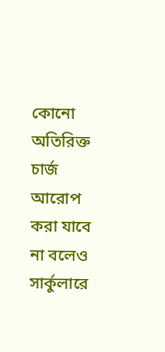কোনো অতিরিক্ত চার্জ আরোপ করা যাবে না বলেও সার্কুলারে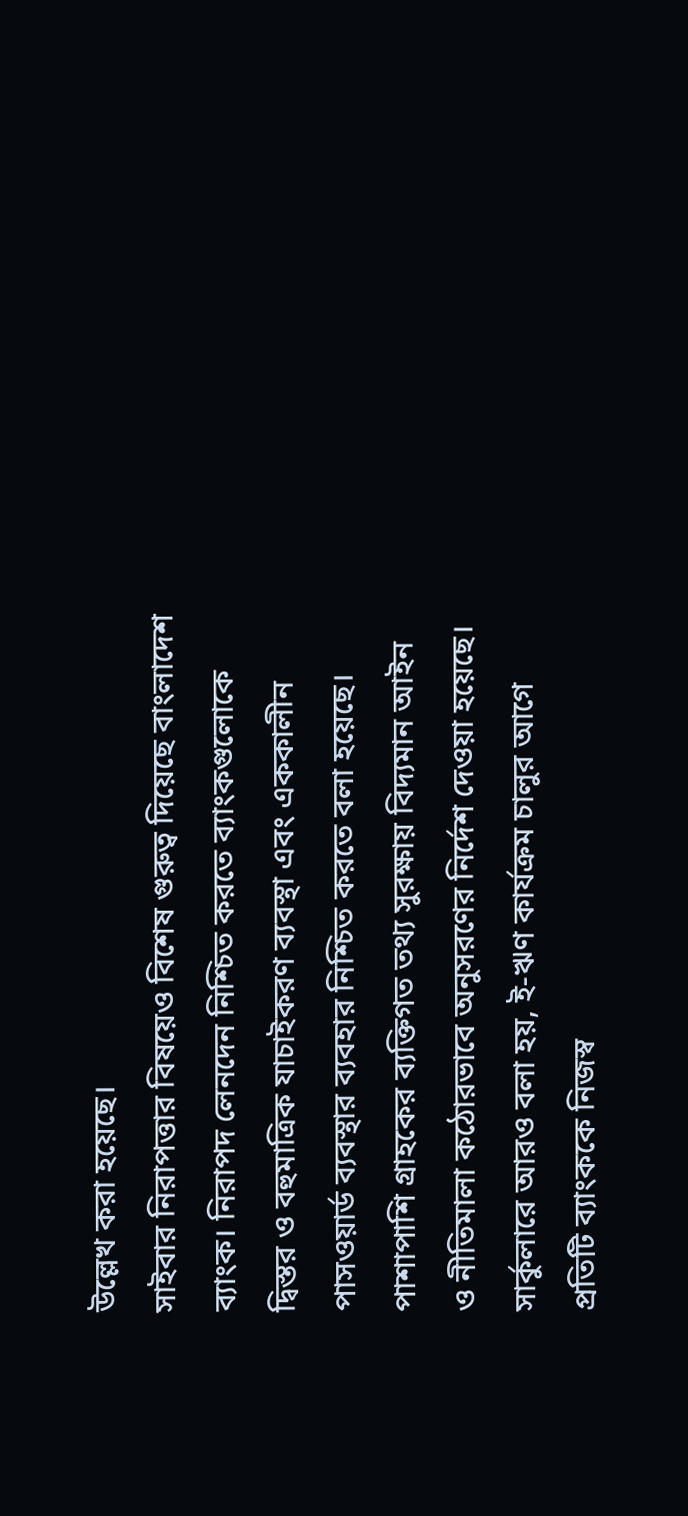উল্লেখ করা হয়েছে।
সাইবার নিরাপত্তার বিষয়েও বিশেষ গুরুত্ব দিয়েছে বাংলাদেশ ব্যাংক। নিরাপদ লেনদেন নিশ্চিত করতে ব্যাংকগুলোকে দ্বিস্তর ও বহুমাত্রিক যাচাইকরণ ব্যবস্থা এবং এককালীন পাসওয়ার্ড ব্যবস্থার ব্যবহার নিশ্চিত করতে বলা হয়েছে। পাশাপাশি গ্রাহকের ব্যক্তিগত তথ্য সুরক্ষায় বিদ্যমান আইন ও নীতিমালা কঠোরভাবে অনুসরণের নির্দেশ দেওয়া হয়েছে।
সার্কুলারে আরও বলা হয়, ই-ঋণ কার্যক্রম চালুর আগে প্রতিটি ব্যাংককে নিজস্ব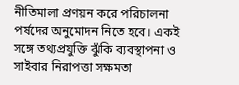নীতিমালা প্রণয়ন করে পরিচালনা পর্ষদের অনুমোদন নিতে হবে। একই সঙ্গে তথ্যপ্রযুক্তি ঝুঁকি ব্যবস্থাপনা ও সাইবার নিরাপত্তা সক্ষমতা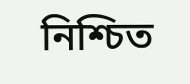নিশ্চিত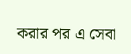করার পর এ সেবা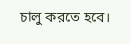চালু করতে হবে।